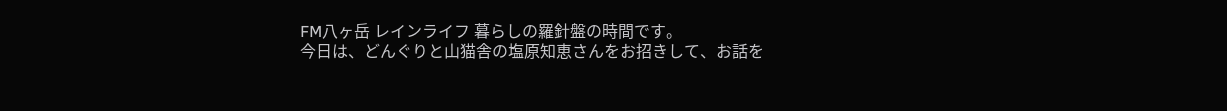FM八ヶ岳 レインライフ 暮らしの羅針盤の時間です。
今日は、どんぐりと山猫舎の塩原知恵さんをお招きして、お話を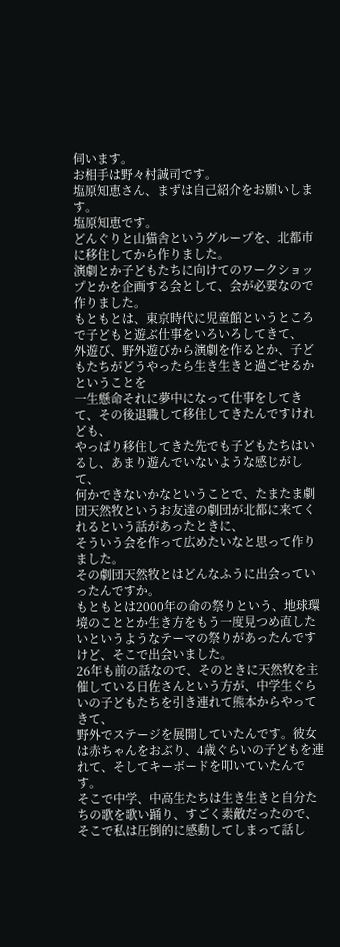伺います。
お相手は野々村誠司です。
塩原知恵さん、まずは自己紹介をお願いします。
塩原知恵です。
どんぐりと山猫舎というグループを、北都市に移住してから作りました。
演劇とか子どもたちに向けてのワークショップとかを企画する会として、会が必要なので作りました。
もともとは、東京時代に児童館というところで子どもと遊ぶ仕事をいろいろしてきて、
外遊び、野外遊びから演劇を作るとか、子どもたちがどうやったら生き生きと過ごせるかということを
一生懸命それに夢中になって仕事をしてきて、その後退職して移住してきたんですけれども、
やっぱり移住してきた先でも子どもたちはいるし、あまり遊んでいないような感じがして、
何かできないかなということで、たまたま劇団天然牧というお友達の劇団が北都に来てくれるという話があったときに、
そういう会を作って広めたいなと思って作りました。
その劇団天然牧とはどんなふうに出会っていったんですか。
もともとは2000年の命の祭りという、地球環境のこととか生き方をもう一度見つめ直したいというようなテーマの祭りがあったんですけど、そこで出会いました。
26年も前の話なので、そのときに天然牧を主催している日佐さんという方が、中学生ぐらいの子どもたちを引き連れて熊本からやってきて、
野外でステージを展開していたんです。彼女は赤ちゃんをおぶり、4歳ぐらいの子どもを連れて、そしてキーボードを叩いていたんです。
そこで中学、中高生たちは生き生きと自分たちの歌を歌い踊り、すごく素敵だったので、そこで私は圧倒的に感動してしまって話し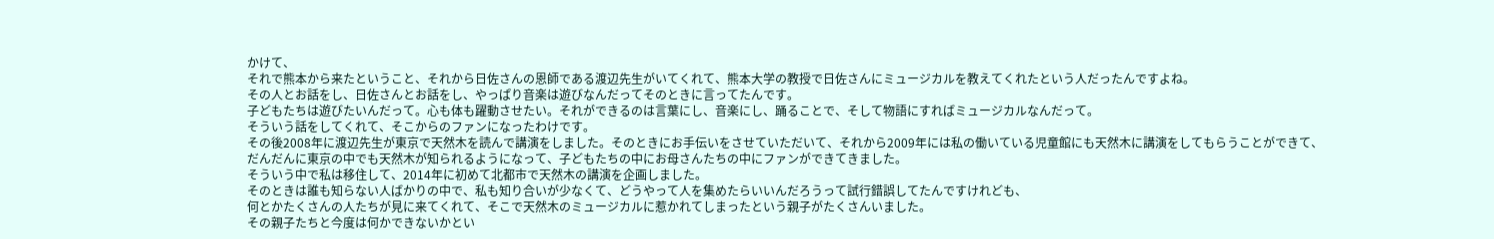かけて、
それで熊本から来たということ、それから日佐さんの恩師である渡辺先生がいてくれて、熊本大学の教授で日佐さんにミュージカルを教えてくれたという人だったんですよね。
その人とお話をし、日佐さんとお話をし、やっぱり音楽は遊びなんだってそのときに言ってたんです。
子どもたちは遊びたいんだって。心も体も躍動させたい。それができるのは言葉にし、音楽にし、踊ることで、そして物語にすればミュージカルなんだって。
そういう話をしてくれて、そこからのファンになったわけです。
その後2008年に渡辺先生が東京で天然木を読んで講演をしました。そのときにお手伝いをさせていただいて、それから2009年には私の働いている児童館にも天然木に講演をしてもらうことができて、
だんだんに東京の中でも天然木が知られるようになって、子どもたちの中にお母さんたちの中にファンができてきました。
そういう中で私は移住して、2014年に初めて北都市で天然木の講演を企画しました。
そのときは誰も知らない人ばかりの中で、私も知り合いが少なくて、どうやって人を集めたらいいんだろうって試行錯誤してたんですけれども、
何とかたくさんの人たちが見に来てくれて、そこで天然木のミュージカルに惹かれてしまったという親子がたくさんいました。
その親子たちと今度は何かできないかとい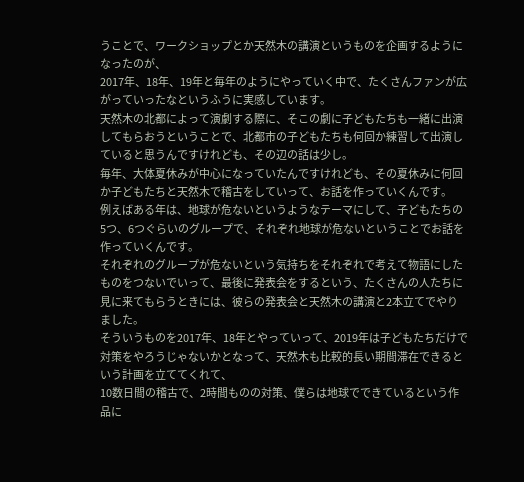うことで、ワークショップとか天然木の講演というものを企画するようになったのが、
2017年、18年、19年と毎年のようにやっていく中で、たくさんファンが広がっていったなというふうに実感しています。
天然木の北都によって演劇する際に、そこの劇に子どもたちも一緒に出演してもらおうということで、北都市の子どもたちも何回か練習して出演していると思うんですけれども、その辺の話は少し。
毎年、大体夏休みが中心になっていたんですけれども、その夏休みに何回か子どもたちと天然木で稽古をしていって、お話を作っていくんです。
例えばある年は、地球が危ないというようなテーマにして、子どもたちの5つ、6つぐらいのグループで、それぞれ地球が危ないということでお話を作っていくんです。
それぞれのグループが危ないという気持ちをそれぞれで考えて物語にしたものをつないでいって、最後に発表会をするという、たくさんの人たちに見に来てもらうときには、彼らの発表会と天然木の講演と2本立てでやりました。
そういうものを2017年、18年とやっていって、2019年は子どもたちだけで対策をやろうじゃないかとなって、天然木も比較的長い期間滞在できるという計画を立ててくれて、
10数日間の稽古で、2時間ものの対策、僕らは地球でできているという作品に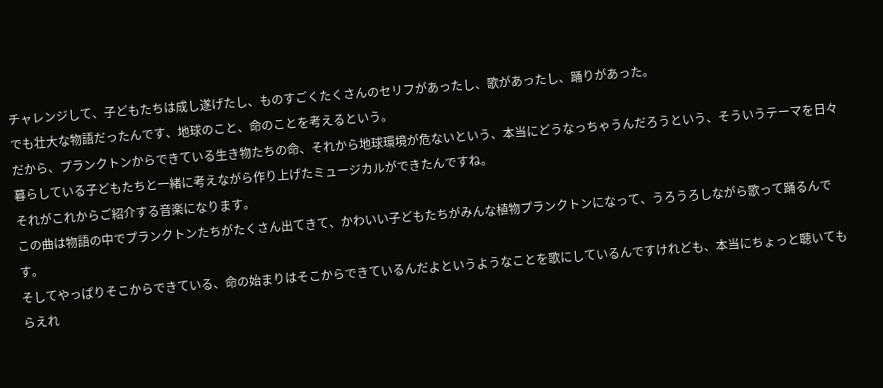チャレンジして、子どもたちは成し遂げたし、ものすごくたくさんのセリフがあったし、歌があったし、踊りがあった。
でも壮大な物語だったんです、地球のこと、命のことを考えるという。
だから、プランクトンからできている生き物たちの命、それから地球環境が危ないという、本当にどうなっちゃうんだろうという、そういうテーマを日々暮らしている子どもたちと一緒に考えながら作り上げたミュージカルができたんですね。
それがこれからご紹介する音楽になります。
この曲は物語の中でプランクトンたちがたくさん出てきて、かわいい子どもたちがみんな植物プランクトンになって、うろうろしながら歌って踊るんです。
そしてやっぱりそこからできている、命の始まりはそこからできているんだよというようなことを歌にしているんですけれども、本当にちょっと聴いてもらえれ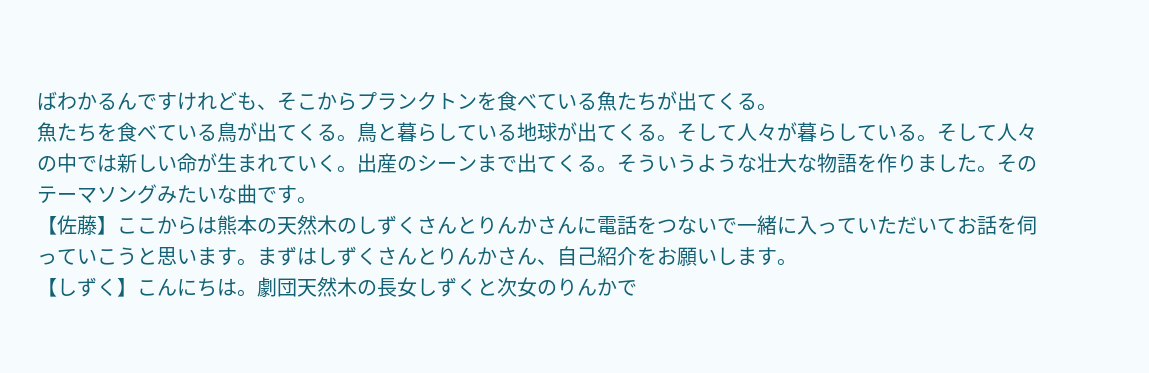ばわかるんですけれども、そこからプランクトンを食べている魚たちが出てくる。
魚たちを食べている鳥が出てくる。鳥と暮らしている地球が出てくる。そして人々が暮らしている。そして人々の中では新しい命が生まれていく。出産のシーンまで出てくる。そういうような壮大な物語を作りました。そのテーマソングみたいな曲です。
【佐藤】ここからは熊本の天然木のしずくさんとりんかさんに電話をつないで一緒に入っていただいてお話を伺っていこうと思います。まずはしずくさんとりんかさん、自己紹介をお願いします。
【しずく】こんにちは。劇団天然木の長女しずくと次女のりんかで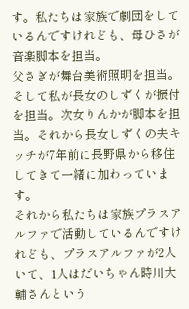す。私たちは家族で劇団をしているんですけれども、母ひさが音楽脚本を担当。
父さぎが舞台美術照明を担当。そして私が長女のしずくが振付を担当。次女りんかが脚本を担当。それから長女しずくの夫キッチが7年前に長野県から移住してきて一緒に加わっています。
それから私たちは家族プラスアルファで活動しているんですけれども、プラスアルファが2人いて、1人はだいちゃん時川大輔さんという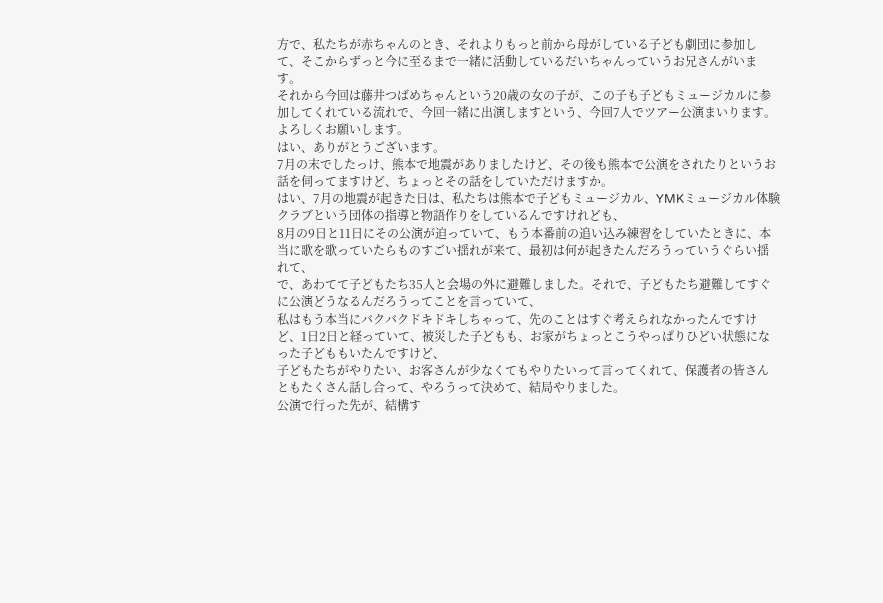方で、私たちが赤ちゃんのとき、それよりもっと前から母がしている子ども劇団に参加して、そこからずっと今に至るまで一緒に活動しているだいちゃんっていうお兄さんがいます。
それから今回は藤井つばめちゃんという20歳の女の子が、この子も子どもミュージカルに参加してくれている流れで、今回一緒に出演しますという、今回7人でツアー公演まいります。よろしくお願いします。
はい、ありがとうございます。
7月の末でしたっけ、熊本で地震がありましたけど、その後も熊本で公演をされたりというお話を伺ってますけど、ちょっとその話をしていただけますか。
はい、7月の地震が起きた日は、私たちは熊本で子どもミュージカル、YMKミュージカル体験クラブという団体の指導と物語作りをしているんですけれども、
8月の9日と11日にその公演が迫っていて、もう本番前の追い込み練習をしていたときに、本当に歌を歌っていたらものすごい揺れが来て、最初は何が起きたんだろうっていうぐらい揺れて、
で、あわてて子どもたち35人と会場の外に避難しました。それで、子どもたち避難してすぐに公演どうなるんだろうってことを言っていて、
私はもう本当にバクバクドキドキしちゃって、先のことはすぐ考えられなかったんですけど、1日2日と経っていて、被災した子どもも、お家がちょっとこうやっぱりひどい状態になった子どももいたんですけど、
子どもたちがやりたい、お客さんが少なくてもやりたいって言ってくれて、保護者の皆さんともたくさん話し合って、やろうって決めて、結局やりました。
公演で行った先が、結構す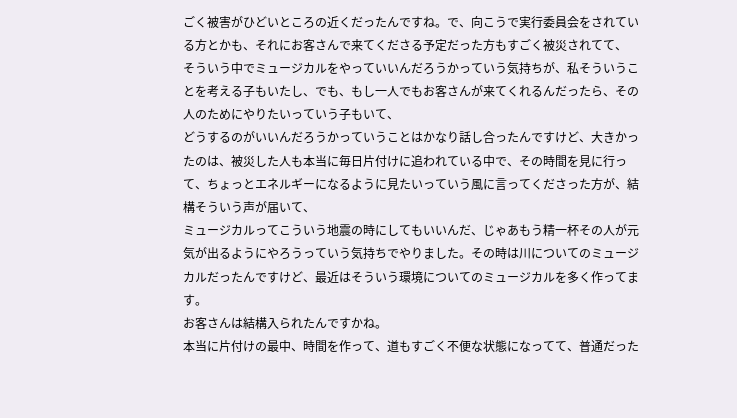ごく被害がひどいところの近くだったんですね。で、向こうで実行委員会をされている方とかも、それにお客さんで来てくださる予定だった方もすごく被災されてて、
そういう中でミュージカルをやっていいんだろうかっていう気持ちが、私そういうことを考える子もいたし、でも、もし一人でもお客さんが来てくれるんだったら、その人のためにやりたいっていう子もいて、
どうするのがいいんだろうかっていうことはかなり話し合ったんですけど、大きかったのは、被災した人も本当に毎日片付けに追われている中で、その時間を見に行って、ちょっとエネルギーになるように見たいっていう風に言ってくださった方が、結構そういう声が届いて、
ミュージカルってこういう地震の時にしてもいいんだ、じゃあもう精一杯その人が元気が出るようにやろうっていう気持ちでやりました。その時は川についてのミュージカルだったんですけど、最近はそういう環境についてのミュージカルを多く作ってます。
お客さんは結構入られたんですかね。
本当に片付けの最中、時間を作って、道もすごく不便な状態になってて、普通だった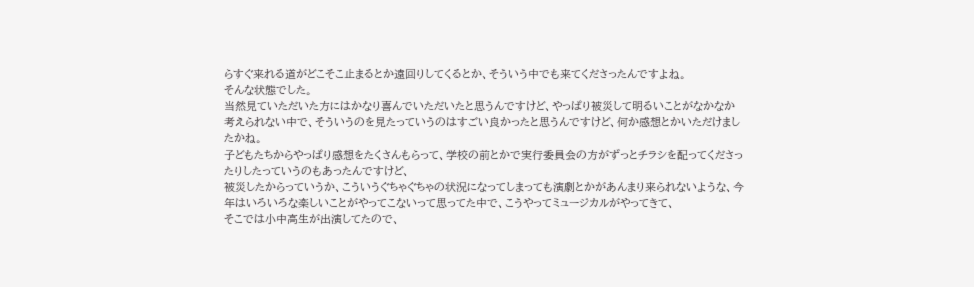らすぐ来れる道がどこそこ止まるとか遠回りしてくるとか、そういう中でも来てくださったんですよね。
そんな状態でした。
当然見ていただいた方にはかなり喜んでいただいたと思うんですけど、やっぱり被災して明るいことがなかなか考えられない中で、そういうのを見たっていうのはすごい良かったと思うんですけど、何か感想とかいただけましたかね。
子どもたちからやっぱり感想をたくさんもらって、学校の前とかで実行委員会の方がずっとチラシを配ってくださったりしたっていうのもあったんですけど、
被災したからっていうか、こういうぐちゃぐちゃの状況になってしまっても演劇とかがあんまり来られないような、今年はいろいろな楽しいことがやってこないって思ってた中で、こうやってミュージカルがやってきて、
そこでは小中高生が出演してたので、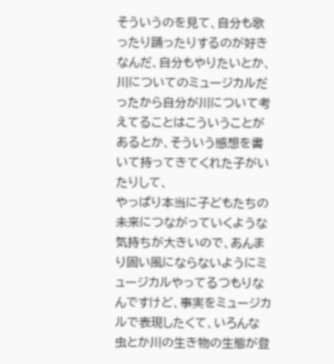そういうのを見て、自分も歌ったり踊ったりするのが好きなんだ、自分もやりたいとか、川についてのミュージカルだったから自分が川について考えてることはこういうことがあるとか、そういう感想を書いて持ってきてくれた子がいたりして、
やっぱり本当に子どもたちの未来につながっていくような気持ちが大きいので、あんまり固い風にならないようにミュージカルやってるつもりなんですけど、事実をミュージカルで表現したくて、いろんな虫とか川の生き物の生態が登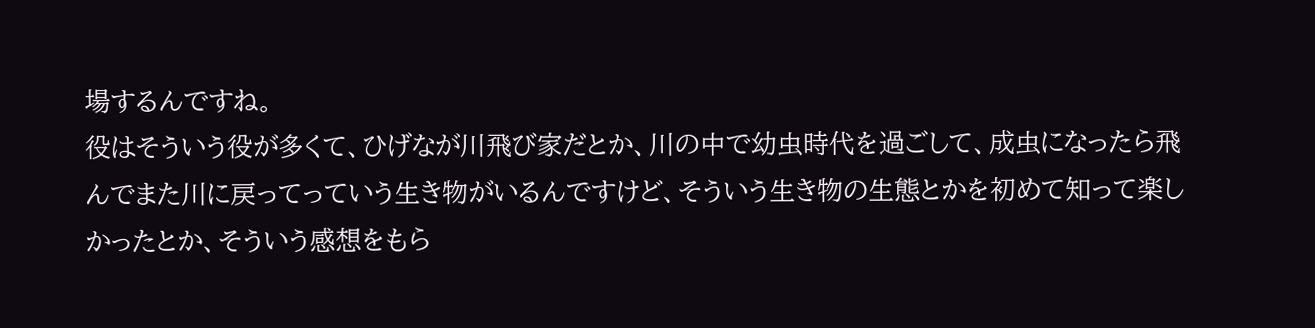場するんですね。
役はそういう役が多くて、ひげなが川飛び家だとか、川の中で幼虫時代を過ごして、成虫になったら飛んでまた川に戻ってっていう生き物がいるんですけど、そういう生き物の生態とかを初めて知って楽しかったとか、そういう感想をもら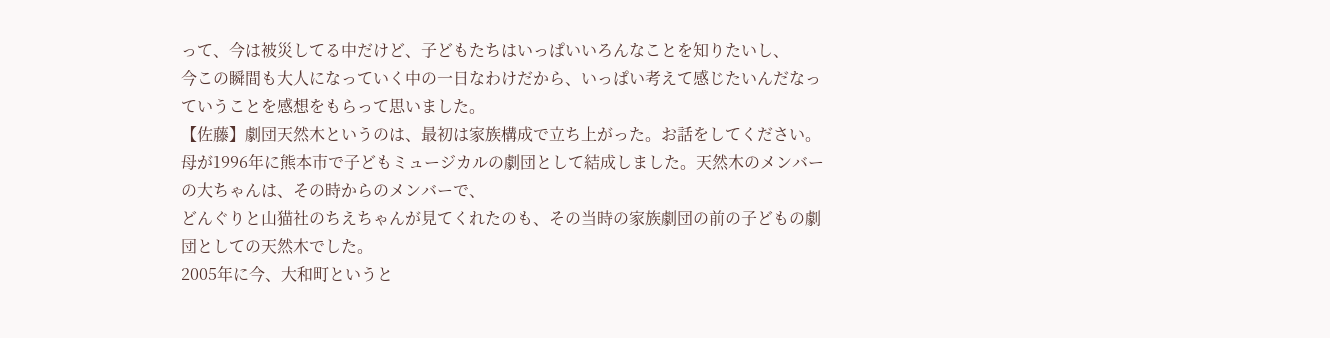って、今は被災してる中だけど、子どもたちはいっぱいいろんなことを知りたいし、
今この瞬間も大人になっていく中の一日なわけだから、いっぱい考えて感じたいんだなっていうことを感想をもらって思いました。
【佐藤】劇団天然木というのは、最初は家族構成で立ち上がった。お話をしてください。
母が1996年に熊本市で子どもミュージカルの劇団として結成しました。天然木のメンバーの大ちゃんは、その時からのメンバーで、
どんぐりと山猫社のちえちゃんが見てくれたのも、その当時の家族劇団の前の子どもの劇団としての天然木でした。
2005年に今、大和町というと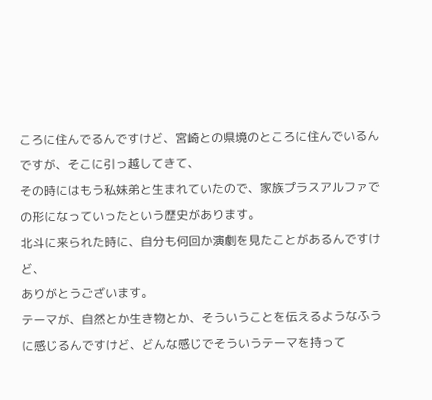ころに住んでるんですけど、宮崎との県境のところに住んでいるんですが、そこに引っ越してきて、
その時にはもう私妹弟と生まれていたので、家族プラスアルファでの形になっていったという歴史があります。
北斗に来られた時に、自分も何回か演劇を見たことがあるんですけど、
ありがとうございます。
テーマが、自然とか生き物とか、そういうことを伝えるようなふうに感じるんですけど、どんな感じでそういうテーマを持って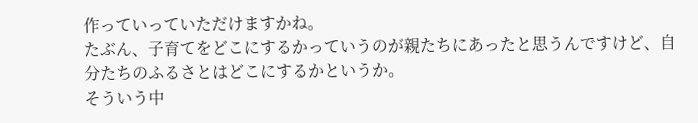作っていっていただけますかね。
たぶん、子育てをどこにするかっていうのが親たちにあったと思うんですけど、自分たちのふるさとはどこにするかというか。
そういう中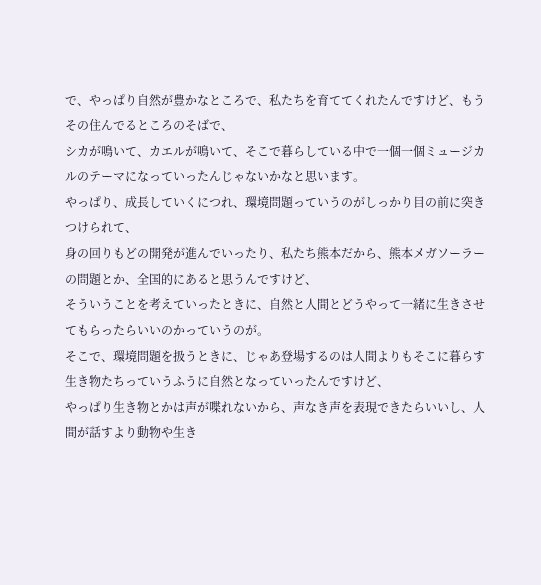で、やっぱり自然が豊かなところで、私たちを育ててくれたんですけど、もうその住んでるところのそばで、
シカが鳴いて、カエルが鳴いて、そこで暮らしている中で一個一個ミュージカルのテーマになっていったんじゃないかなと思います。
やっぱり、成長していくにつれ、環境問題っていうのがしっかり目の前に突きつけられて、
身の回りもどの開発が進んでいったり、私たち熊本だから、熊本メガソーラーの問題とか、全国的にあると思うんですけど、
そういうことを考えていったときに、自然と人間とどうやって一緒に生きさせてもらったらいいのかっていうのが。
そこで、環境問題を扱うときに、じゃあ登場するのは人間よりもそこに暮らす生き物たちっていうふうに自然となっていったんですけど、
やっぱり生き物とかは声が喋れないから、声なき声を表現できたらいいし、人間が話すより動物や生き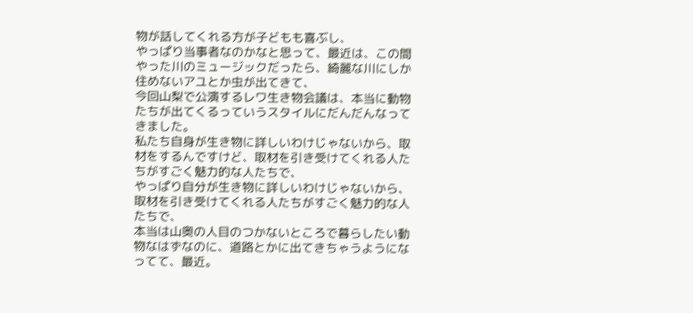物が話してくれる方が子どもも喜ぶし、
やっぱり当事者なのかなと思って、最近は、この間やった川のミュージックだったら、綺麗な川にしか住めないアユとか虫が出てきて、
今回山梨で公演するレワ生き物会議は、本当に動物たちが出てくるっていうスタイルにだんだんなってきました。
私たち自身が生き物に詳しいわけじゃないから、取材をするんですけど、取材を引き受けてくれる人たちがすごく魅力的な人たちで、
やっぱり自分が生き物に詳しいわけじゃないから、取材を引き受けてくれる人たちがすごく魅力的な人たちで、
本当は山奥の人目のつかないところで暮らしたい動物なはずなのに、道路とかに出てきちゃうようになってて、最近。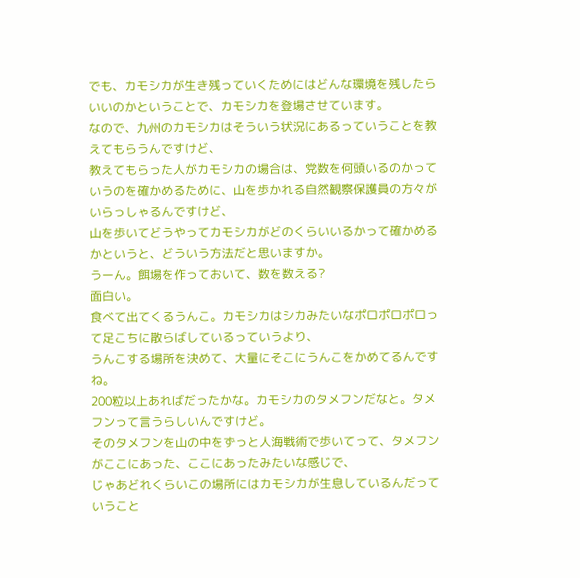でも、カモシカが生き残っていくためにはどんな環境を残したらいいのかということで、カモシカを登場させています。
なので、九州のカモシカはそういう状況にあるっていうことを教えてもらうんですけど、
教えてもらった人がカモシカの場合は、党数を何頭いるのかっていうのを確かめるために、山を歩かれる自然観察保護員の方々がいらっしゃるんですけど、
山を歩いてどうやってカモシカがどのくらいいるかって確かめるかというと、どういう方法だと思いますか。
うーん。餌場を作っておいて、数を数える?
面白い。
食べて出てくるうんこ。カモシカはシカみたいなポロポロポロって足こちに散らばしているっていうより、
うんこする場所を決めて、大量にそこにうんこをかめてるんですね。
200粒以上あればだったかな。カモシカのタメフンだなと。タメフンって言うらしいんですけど。
そのタメフンを山の中をずっと人海戦術で歩いてって、タメフンがここにあった、ここにあったみたいな感じで、
じゃあどれくらいこの場所にはカモシカが生息しているんだっていうこと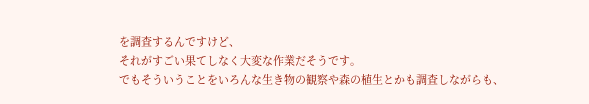を調査するんですけど、
それがすごい果てしなく大変な作業だそうです。
でもそういうことをいろんな生き物の観察や森の植生とかも調査しながらも、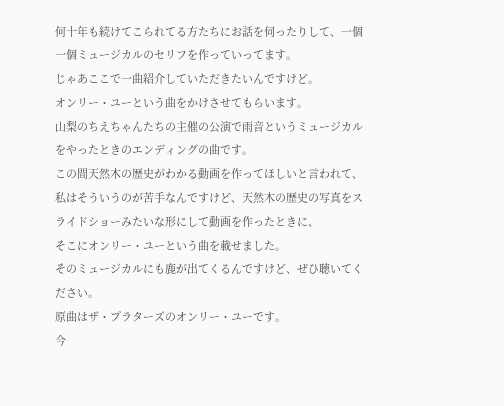何十年も続けてこられてる方たちにお話を伺ったりして、一個一個ミュージカルのセリフを作っていってます。
じゃあここで一曲紹介していただきたいんですけど。
オンリー・ユーという曲をかけさせてもらいます。
山梨のちえちゃんたちの主催の公演で雨音というミュージカルをやったときのエンディングの曲です。
この間天然木の歴史がわかる動画を作ってほしいと言われて、
私はそういうのが苦手なんですけど、天然木の歴史の写真をスライドショーみたいな形にして動画を作ったときに、
そこにオンリー・ユーという曲を載せました。
そのミュージカルにも鹿が出てくるんですけど、ぜひ聴いてください。
原曲はザ・プラターズのオンリー・ユーです。
今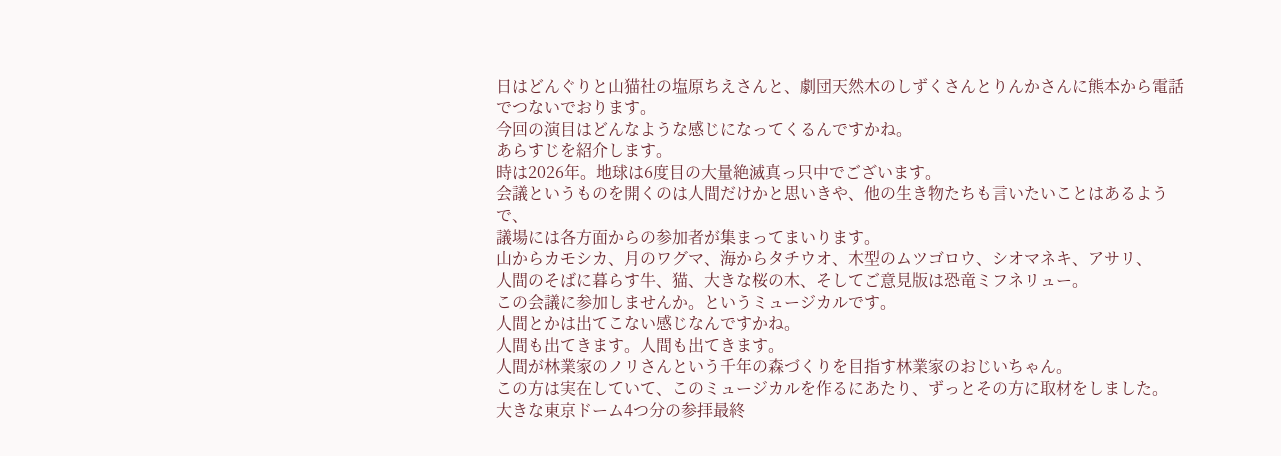日はどんぐりと山猫社の塩原ちえさんと、劇団天然木のしずくさんとりんかさんに熊本から電話でつないでおります。
今回の演目はどんなような感じになってくるんですかね。
あらすじを紹介します。
時は2026年。地球は6度目の大量絶滅真っ只中でございます。
会議というものを開くのは人間だけかと思いきや、他の生き物たちも言いたいことはあるようで、
議場には各方面からの参加者が集まってまいります。
山からカモシカ、月のワグマ、海からタチウオ、木型のムツゴロウ、シオマネキ、アサリ、
人間のそばに暮らす牛、猫、大きな桜の木、そしてご意見版は恐竜ミフネリュー。
この会議に参加しませんか。というミュージカルです。
人間とかは出てこない感じなんですかね。
人間も出てきます。人間も出てきます。
人間が林業家のノリさんという千年の森づくりを目指す林業家のおじいちゃん。
この方は実在していて、このミュージカルを作るにあたり、ずっとその方に取材をしました。
大きな東京ドーム4つ分の参拝最終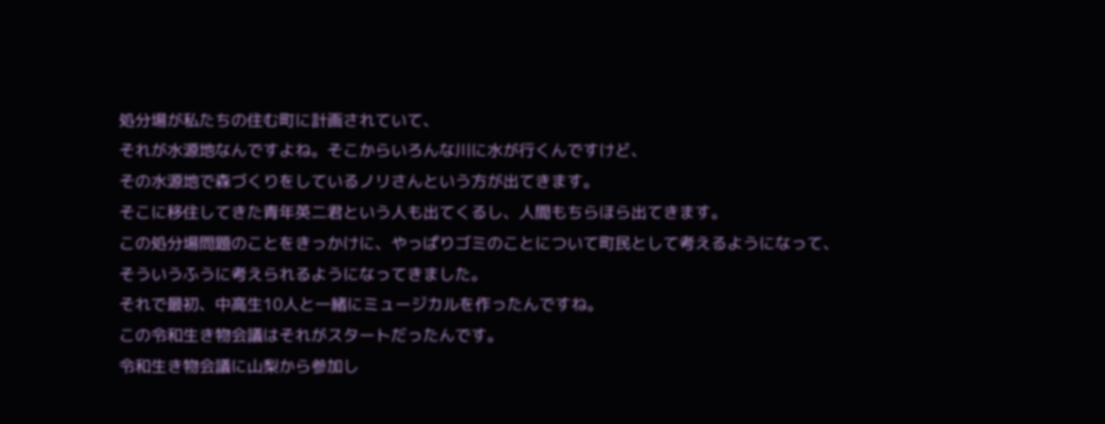処分場が私たちの住む町に計画されていて、
それが水源地なんですよね。そこからいろんな川に水が行くんですけど、
その水源地で森づくりをしているノリさんという方が出てきます。
そこに移住してきた青年英二君という人も出てくるし、人間もちらほら出てきます。
この処分場問題のことをきっかけに、やっぱりゴミのことについて町民として考えるようになって、
そういうふうに考えられるようになってきました。
それで最初、中高生10人と一緒にミュージカルを作ったんですね。
この令和生き物会議はそれがスタートだったんです。
令和生き物会議に山梨から参加し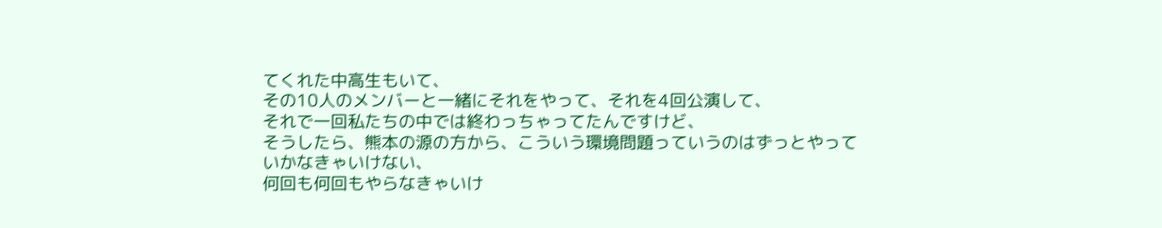てくれた中高生もいて、
その10人のメンバーと一緒にそれをやって、それを4回公演して、
それで一回私たちの中では終わっちゃってたんですけど、
そうしたら、熊本の源の方から、こういう環境問題っていうのはずっとやっていかなきゃいけない、
何回も何回もやらなきゃいけ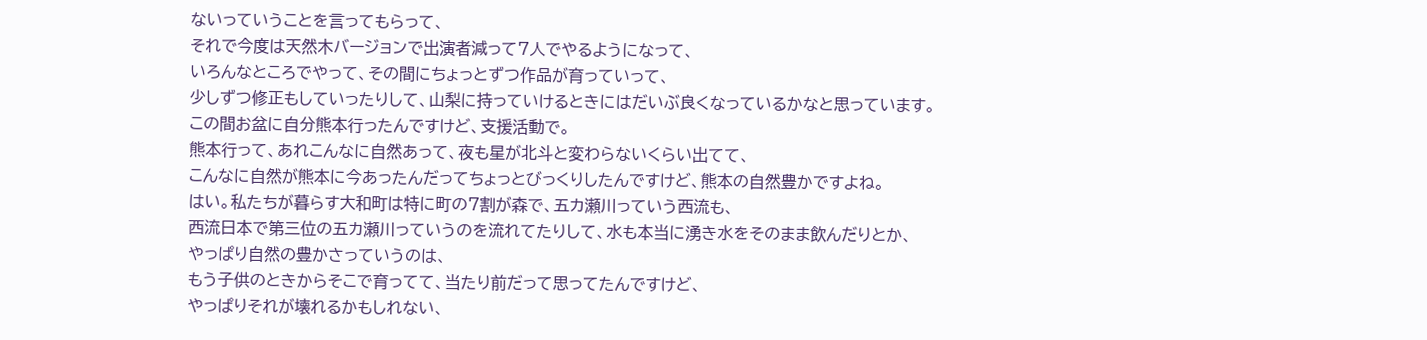ないっていうことを言ってもらって、
それで今度は天然木バージョンで出演者減って7人でやるようになって、
いろんなところでやって、その間にちょっとずつ作品が育っていって、
少しずつ修正もしていったりして、山梨に持っていけるときにはだいぶ良くなっているかなと思っています。
この間お盆に自分熊本行ったんですけど、支援活動で。
熊本行って、あれこんなに自然あって、夜も星が北斗と変わらないくらい出てて、
こんなに自然が熊本に今あったんだってちょっとびっくりしたんですけど、熊本の自然豊かですよね。
はい。私たちが暮らす大和町は特に町の7割が森で、五カ瀬川っていう西流も、
西流日本で第三位の五カ瀬川っていうのを流れてたりして、水も本当に湧き水をそのまま飲んだりとか、
やっぱり自然の豊かさっていうのは、
もう子供のときからそこで育ってて、当たり前だって思ってたんですけど、
やっぱりそれが壊れるかもしれない、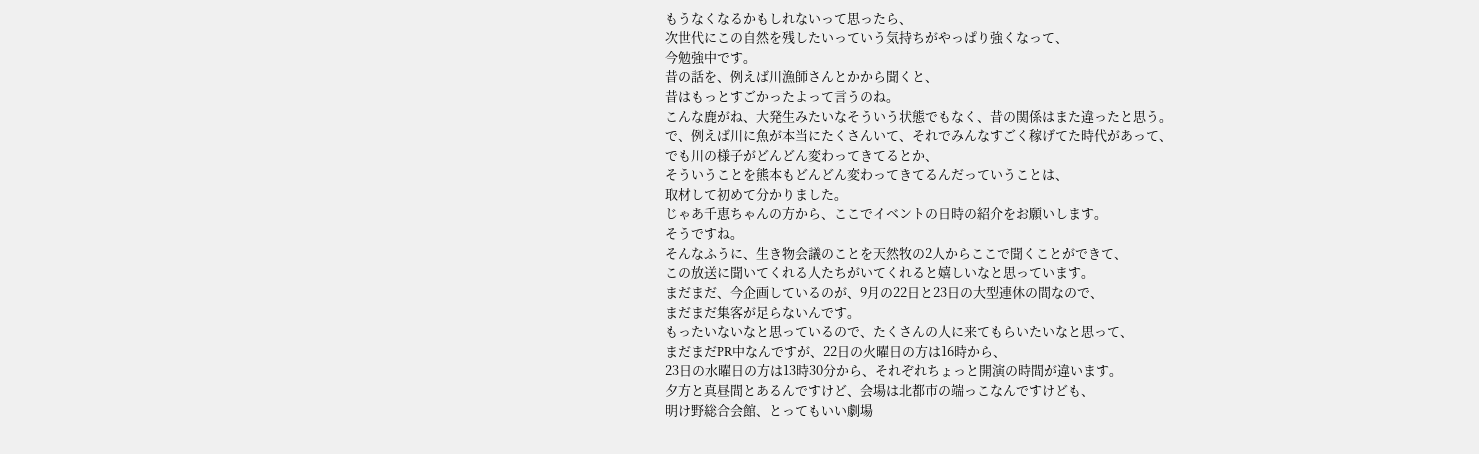もうなくなるかもしれないって思ったら、
次世代にこの自然を残したいっていう気持ちがやっぱり強くなって、
今勉強中です。
昔の話を、例えば川漁師さんとかから聞くと、
昔はもっとすごかったよって言うのね。
こんな鹿がね、大発生みたいなそういう状態でもなく、昔の関係はまた違ったと思う。
で、例えば川に魚が本当にたくさんいて、それでみんなすごく稼げてた時代があって、
でも川の様子がどんどん変わってきてるとか、
そういうことを熊本もどんどん変わってきてるんだっていうことは、
取材して初めて分かりました。
じゃあ千恵ちゃんの方から、ここでイベントの日時の紹介をお願いします。
そうですね。
そんなふうに、生き物会議のことを天然牧の2人からここで聞くことができて、
この放送に聞いてくれる人たちがいてくれると嬉しいなと思っています。
まだまだ、今企画しているのが、9月の22日と23日の大型連休の間なので、
まだまだ集客が足らないんです。
もったいないなと思っているので、たくさんの人に来てもらいたいなと思って、
まだまだPR中なんですが、22日の火曜日の方は16時から、
23日の水曜日の方は13時30分から、それぞれちょっと開演の時間が違います。
夕方と真昼間とあるんですけど、会場は北都市の端っこなんですけども、
明け野総合会館、とってもいい劇場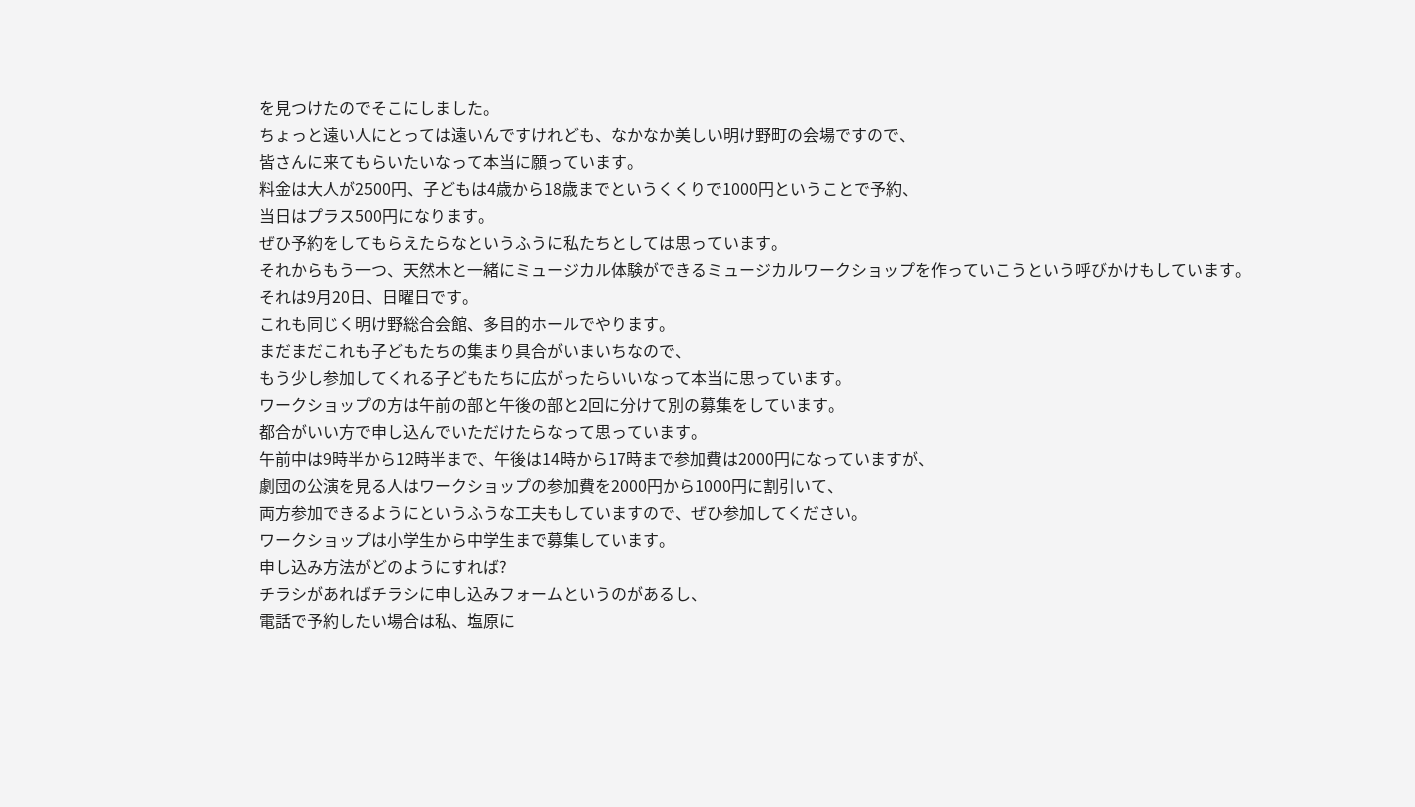を見つけたのでそこにしました。
ちょっと遠い人にとっては遠いんですけれども、なかなか美しい明け野町の会場ですので、
皆さんに来てもらいたいなって本当に願っています。
料金は大人が2500円、子どもは4歳から18歳までというくくりで1000円ということで予約、
当日はプラス500円になります。
ぜひ予約をしてもらえたらなというふうに私たちとしては思っています。
それからもう一つ、天然木と一緒にミュージカル体験ができるミュージカルワークショップを作っていこうという呼びかけもしています。
それは9月20日、日曜日です。
これも同じく明け野総合会館、多目的ホールでやります。
まだまだこれも子どもたちの集まり具合がいまいちなので、
もう少し参加してくれる子どもたちに広がったらいいなって本当に思っています。
ワークショップの方は午前の部と午後の部と2回に分けて別の募集をしています。
都合がいい方で申し込んでいただけたらなって思っています。
午前中は9時半から12時半まで、午後は14時から17時まで参加費は2000円になっていますが、
劇団の公演を見る人はワークショップの参加費を2000円から1000円に割引いて、
両方参加できるようにというふうな工夫もしていますので、ぜひ参加してください。
ワークショップは小学生から中学生まで募集しています。
申し込み方法がどのようにすれば?
チラシがあればチラシに申し込みフォームというのがあるし、
電話で予約したい場合は私、塩原に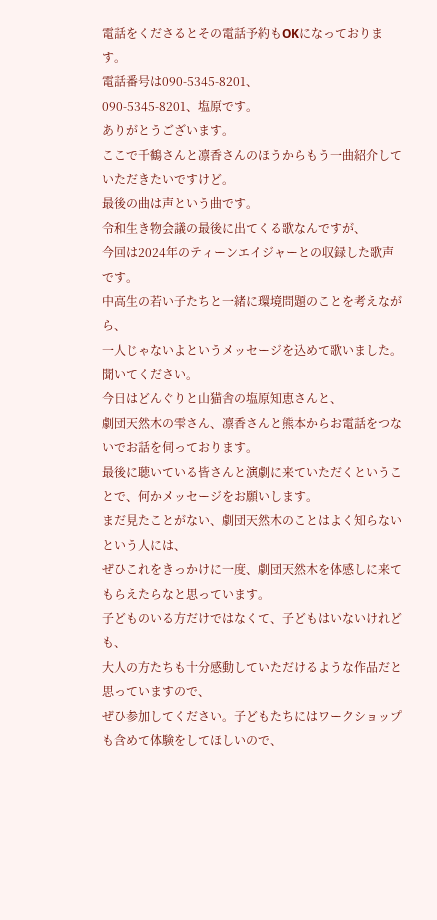電話をくださるとその電話予約もOKになっております。
電話番号は090-5345-8201、
090-5345-8201、塩原です。
ありがとうございます。
ここで千鶴さんと凛香さんのほうからもう一曲紹介していただきたいですけど。
最後の曲は声という曲です。
令和生き物会議の最後に出てくる歌なんですが、
今回は2024年のティーンエイジャーとの収録した歌声です。
中高生の若い子たちと一緒に環境問題のことを考えながら、
一人じゃないよというメッセージを込めて歌いました。聞いてください。
今日はどんぐりと山猫舎の塩原知恵さんと、
劇団天然木の雫さん、凛香さんと熊本からお電話をつないでお話を伺っております。
最後に聴いている皆さんと演劇に来ていただくということで、何かメッセージをお願いします。
まだ見たことがない、劇団天然木のことはよく知らないという人には、
ぜひこれをきっかけに一度、劇団天然木を体感しに来てもらえたらなと思っています。
子どものいる方だけではなくて、子どもはいないけれども、
大人の方たちも十分感動していただけるような作品だと思っていますので、
ぜひ参加してください。子どもたちにはワークショップも含めて体験をしてほしいので、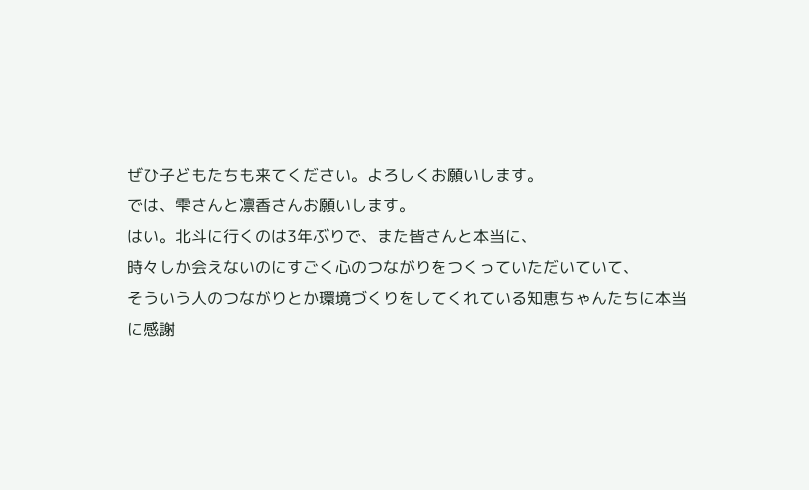ぜひ子どもたちも来てください。よろしくお願いします。
では、雫さんと凛香さんお願いします。
はい。北斗に行くのは3年ぶりで、また皆さんと本当に、
時々しか会えないのにすごく心のつながりをつくっていただいていて、
そういう人のつながりとか環境づくりをしてくれている知恵ちゃんたちに本当に感謝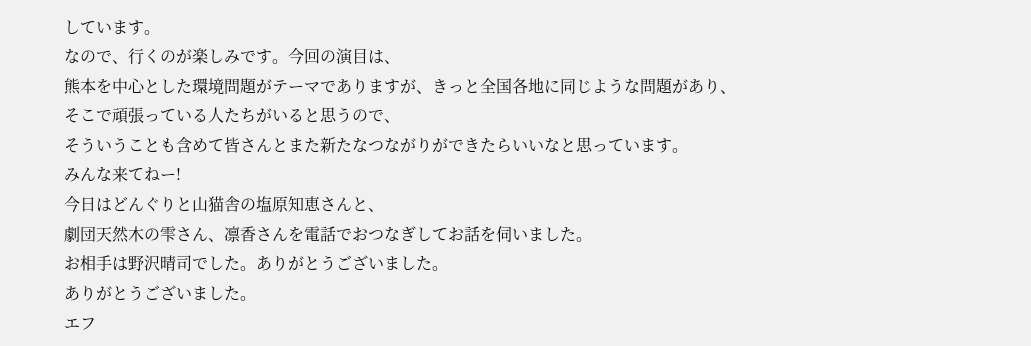しています。
なので、行くのが楽しみです。今回の演目は、
熊本を中心とした環境問題がテーマでありますが、きっと全国各地に同じような問題があり、
そこで頑張っている人たちがいると思うので、
そういうことも含めて皆さんとまた新たなつながりができたらいいなと思っています。
みんな来てねー!
今日はどんぐりと山猫舎の塩原知恵さんと、
劇団天然木の雫さん、凛香さんを電話でおつなぎしてお話を伺いました。
お相手は野沢晴司でした。ありがとうございました。
ありがとうございました。
エフ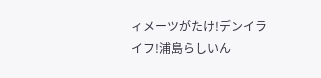ィメーツがたけ!デンイライフ!浦島らしいん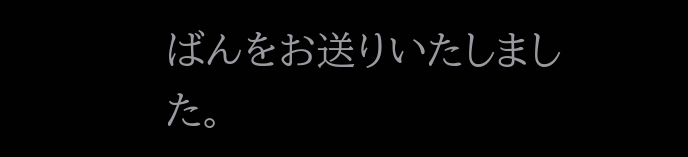ばんをお送りいたしました。